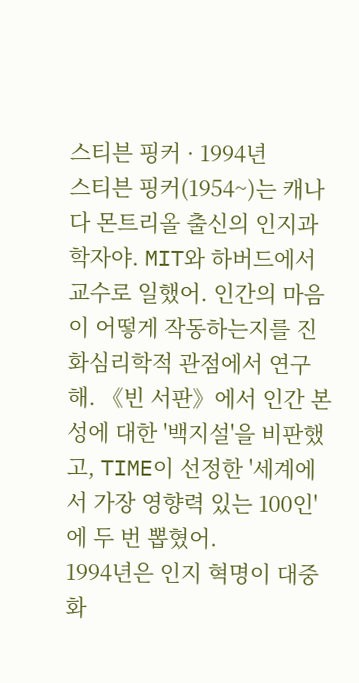스티븐 핑커 · 1994년
스티븐 핑커(1954~)는 캐나다 몬트리올 출신의 인지과학자야. MIT와 하버드에서 교수로 일했어. 인간의 마음이 어떻게 작동하는지를 진화심리학적 관점에서 연구해. 《빈 서판》에서 인간 본성에 대한 '백지설'을 비판했고, TIME이 선정한 '세계에서 가장 영향력 있는 100인'에 두 번 뽑혔어.
1994년은 인지 혁명이 대중화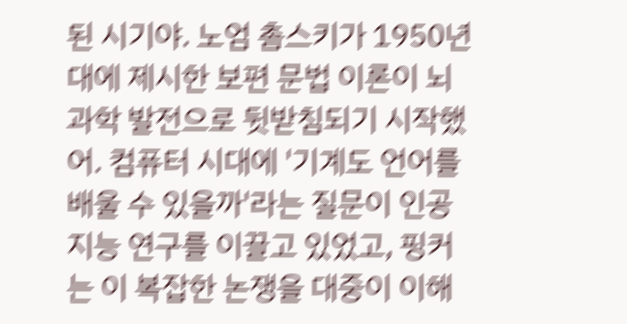된 시기야. 노엄 촘스키가 1950년대에 제시한 보편 문법 이론이 뇌과학 발전으로 뒷받침되기 시작했어. 컴퓨터 시대에 '기계도 언어를 배울 수 있을까'라는 질문이 인공지능 연구를 이끌고 있었고, 핑커는 이 복잡한 논쟁을 대중이 이해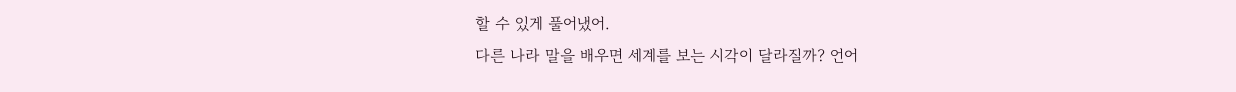할 수 있게 풀어냈어.
다른 나라 말을 배우면 세계를 보는 시각이 달라질까? 언어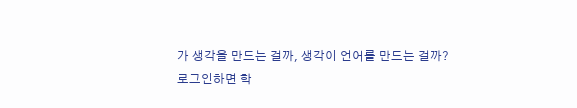가 생각을 만드는 걸까, 생각이 언어를 만드는 걸까?
로그인하면 학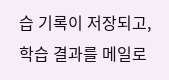습 기록이 저장되고,
학습 결과를 메일로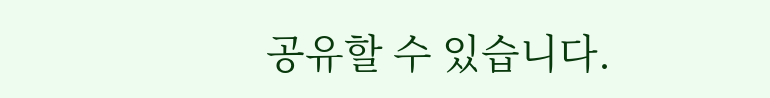공유할 수 있습니다.